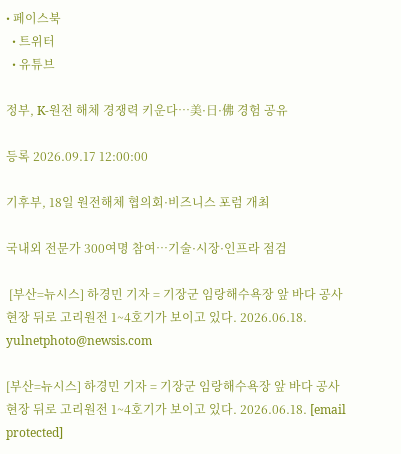• 페이스북
  • 트위터
  • 유튜브

정부, K-원전 해체 경쟁력 키운다…美·日·佛 경험 공유

등록 2026.09.17 12:00:00

기후부, 18일 원전해체 협의회·비즈니스 포럼 개최

국내외 전문가 300여명 참여…기술·시장·인프라 점검

 [부산=뉴시스] 하경민 기자 = 기장군 임랑해수욕장 앞 바다 공사현장 뒤로 고리원전 1~4호기가 보이고 있다. 2026.06.18. yulnetphoto@newsis.com

[부산=뉴시스] 하경민 기자 = 기장군 임랑해수욕장 앞 바다 공사현장 뒤로 고리원전 1~4호기가 보이고 있다. 2026.06.18. [email protected]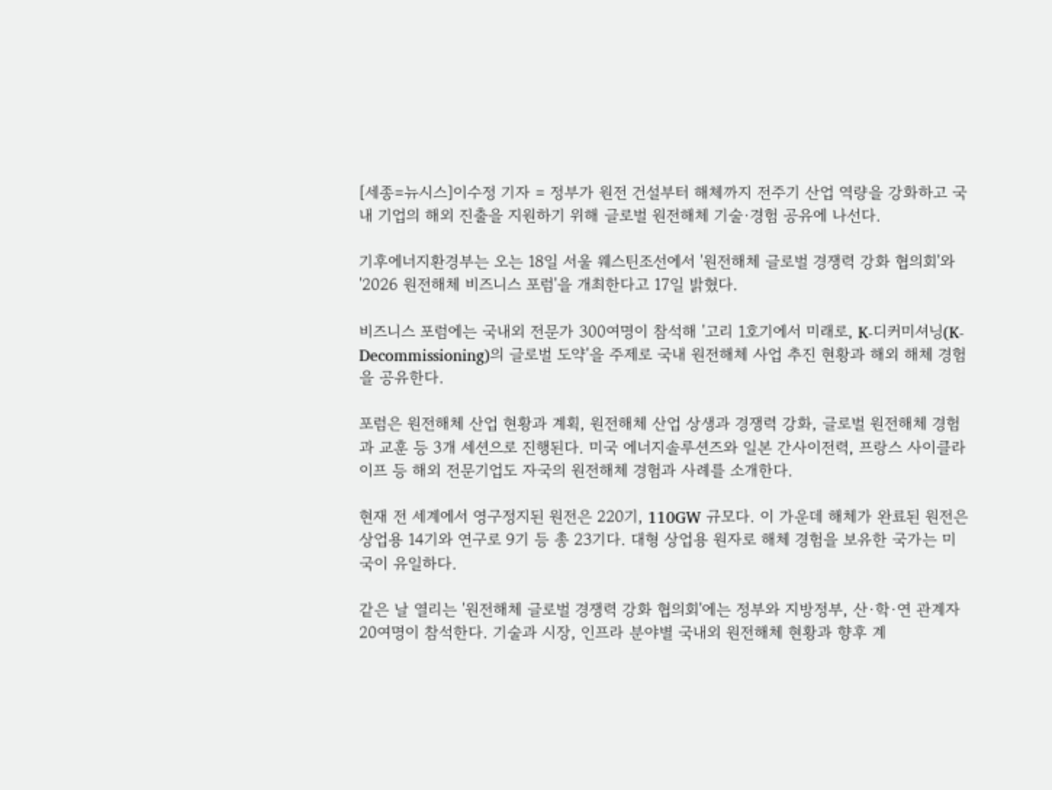[세종=뉴시스]이수정 기자 = 정부가 원전 건설부터 해체까지 전주기 산업 역량을 강화하고 국내 기업의 해외 진출을 지원하기 위해 글로벌 원전해체 기술·경험 공유에 나선다.

기후에너지환경부는 오는 18일 서울 웨스틴조선에서 '원전해체 글로벌 경쟁력 강화 협의회'와 '2026 원전해체 비즈니스 포럼'을 개최한다고 17일 밝혔다.

비즈니스 포럼에는 국내외 전문가 300여명이 참석해 '고리 1호기에서 미래로, K-디커미셔닝(K-Decommissioning)의 글로벌 도약'을 주제로 국내 원전해체 사업 추진 현황과 해외 해체 경험을 공유한다.

포럼은 원전해체 산업 현황과 계획, 원전해체 산업 상생과 경쟁력 강화, 글로벌 원전해체 경험과 교훈 등 3개 세션으로 진행된다. 미국 에너지솔루션즈와 일본 간사이전력, 프랑스 사이클라이프 등 해외 전문기업도 자국의 원전해체 경험과 사례를 소개한다.

현재 전 세계에서 영구정지된 원전은 220기, 110GW 규모다. 이 가운데 해체가 완료된 원전은 상업용 14기와 연구로 9기 등 총 23기다. 대형 상업용 원자로 해체 경험을 보유한 국가는 미국이 유일하다.

같은 날 열리는 '원전해체 글로벌 경쟁력 강화 협의회'에는 정부와 지방정부, 산·학·연 관계자 20여명이 참석한다. 기술과 시장, 인프라 분야별 국내외 원전해체 현황과 향후 계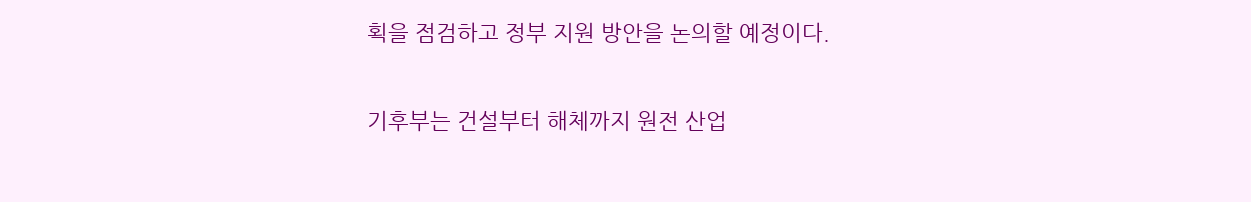획을 점검하고 정부 지원 방안을 논의할 예정이다.

기후부는 건설부터 해체까지 원전 산업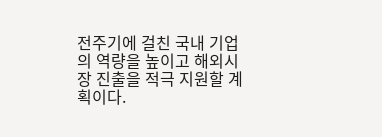전주기에 걸친 국내 기업의 역량을 높이고 해외시장 진출을 적극 지원할 계획이다.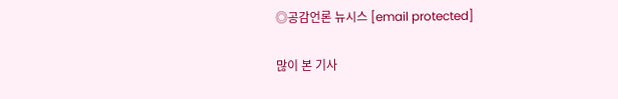◎공감언론 뉴시스 [email protected]

많이 본 기사